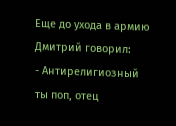Еще до ухода в армию Дмитрий говорил:
- Антирелигиозный ты поп, отец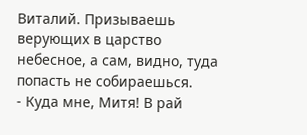Виталий. Призываешь верующих в царство небесное, а сам, видно, туда попасть не собираешься.
- Куда мне, Митя! В рай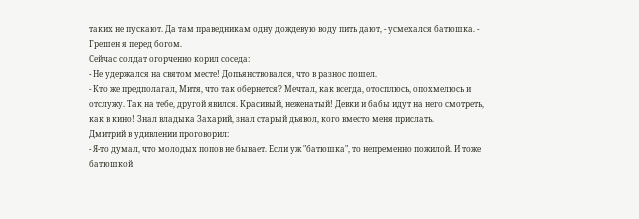таких не пускают. Да там праведникам одну дождевую воду пить дают, - усмехался батюшка. - Грешен я перед богом.
Сейчас солдат огорченно корил соседа:
- Не удержался на святом месте! Допьянствовался, что в разнос пошел.
- Кто же предполагал, Митя, что так обернется? Мечтал, как всегда, отосплюсь, опохмелюсь и отслужу. Так на тебе, другой явился. Красивый, неженатый! Девки и бабы идут на него смотреть, как в кино! Знал владыка Захарий, знал старый дьявол, кого вместо меня прислать.
Дмитрий в удивлении проговорил:
- Я-то думал, что молодых попов не бывает. Если уж "батюшка", то непременно пожилой. И тоже батюшкой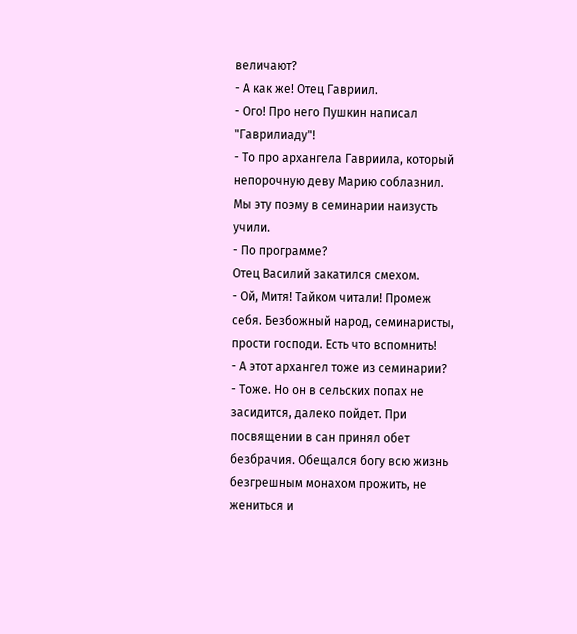величают?
- А как же! Отец Гавриил.
- Ого! Про него Пушкин написал "Гаврилиаду"!
- То про архангела Гавриила, который непорочную деву Марию соблазнил. Мы эту поэму в семинарии наизусть учили.
- По программе?
Отец Василий закатился смехом.
- Ой, Митя! Тайком читали! Промеж себя. Безбожный народ, семинаристы, прости господи. Есть что вспомнить!
- А этот архангел тоже из семинарии?
- Тоже. Но он в сельских попах не засидится, далеко пойдет. При посвящении в сан принял обет безбрачия. Обещался богу всю жизнь безгрешным монахом прожить, не жениться и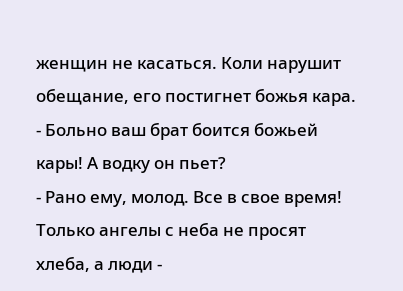женщин не касаться. Коли нарушит обещание, его постигнет божья кара.
- Больно ваш брат боится божьей кары! А водку он пьет?
- Рано ему, молод. Все в свое время! Только ангелы с неба не просят хлеба, а люди -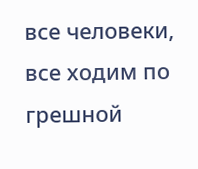все человеки, все ходим по грешной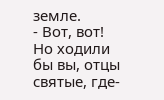земле.
- Вот, вот! Но ходили бы вы, отцы святые, где-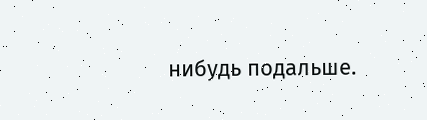нибудь подальше.